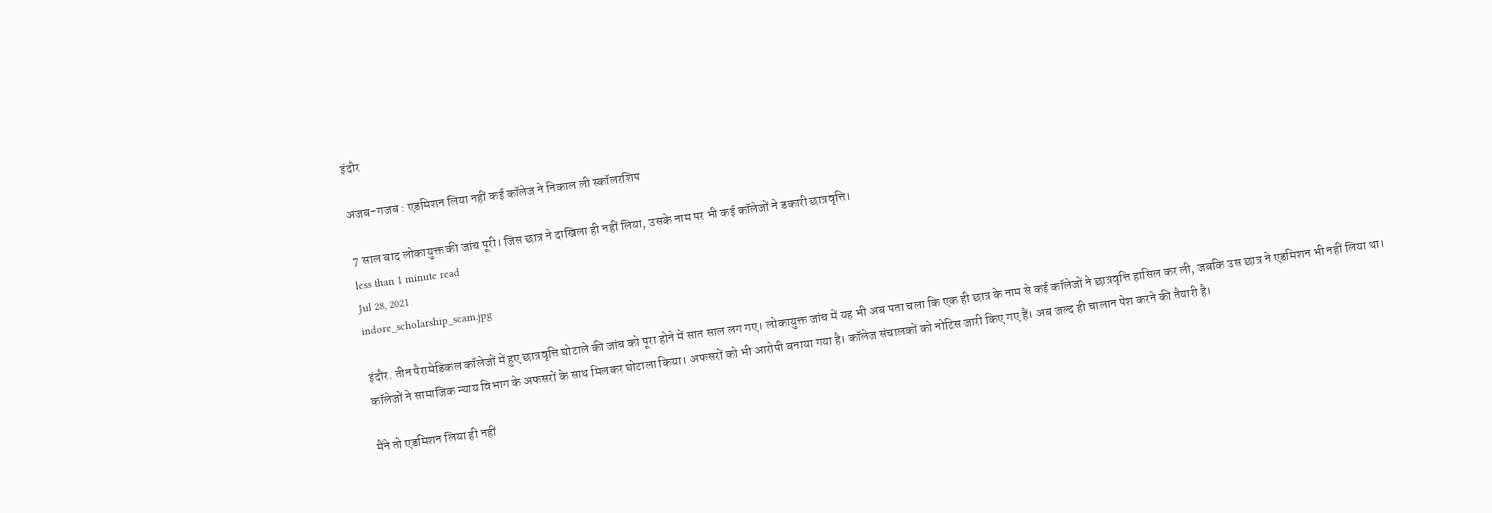इंदौर

अजब-गजब : एडमिशन लिया नहीं कई कॉलेज ने निकाल ली स्कॉलरशिप

7 साल बाद लोकायुक्त की जांच पूरी। जिस छात्र ने दाखिला ही नहीं लिया, उसके नाम पर भी कई कॉलेजों ने डकारी छात्रवृत्ति।
less than 1 minute read
Jul 28, 2021
indore_scholarship_scam.jpg

इंदौर. तीन पैरामेडिकल कॉलेजों में हुए छात्रवृत्ति घोटाले की जांच को पूरा होने में सात साल लग गए। लोकायुक्त जांच में यह भी अब पता चला कि एक ही छात्र के नाम से कई कॉलेजों ने छात्रवृत्ति हासिल कर ली, जबकि उस छात्र ने एडमिशन भी नहीं लिया था। कॉलेजों ने सामाजिक न्याय विभाग के अफसरों के साथ मिलकर घोटाला किया। अफसरों को भी आरोपी बनाया गया है। कॉलेज संचालकों को नोटिस जारी किए गए हैं। अब जल्द ही चालान पेश करने की तैयारी है।

मैंने तो एडमिशन लिया ही नहीं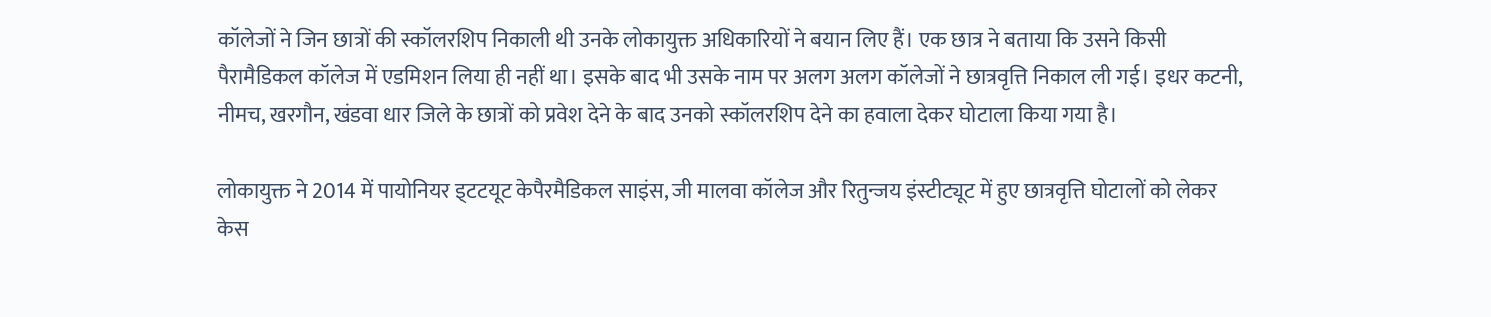कॉलेजों ने जिन छात्रों की स्कॉलरशिप निकाली थी उनके लोकायुक्त अधिकारियों ने बयान लिए हैं। एक छात्र ने बताया कि उसने किसी पैरामैडिकल कॉलेज में एडमिशन लिया ही नहीं था। इसके बाद भी उसके नाम पर अलग अलग कॉलेजों ने छात्रवृत्ति निकाल ली गई। इधर कटनी, नीमच, खरगौन, खंडवा धार जिले के छात्रों को प्रवेश देने के बाद उनको स्कॉलरशिप देने का हवाला देकर घोटाला किया गया है।

लोकायुक्त ने 2014 में पायोनियर इ्टटयूट केपैरमैडिकल साइंस, जी मालवा कॉलेज और रितुन्जय इंस्टीट्यूट में हुए छात्रवृत्ति घोटालों को लेकर केस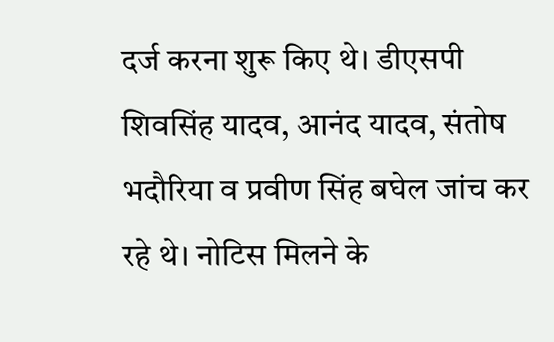दर्ज करना शुरू किए थे। डीएसपी शिवसिंह यादव, आनंद यादव, संतोष भदौरिया व प्रवीण सिंह बघेल जांच कर रहे थे। नोटिस मिलने के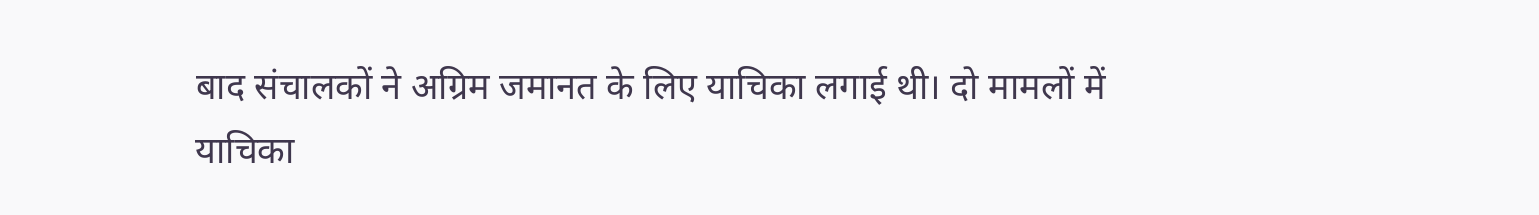बाद संचालकों ने अग्रिम जमानत के लिए याचिका लगाई थी। दो मामलों में याचिका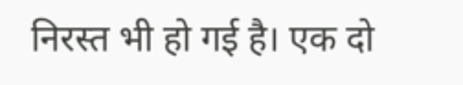निरस्त भी हो गई है। एक दो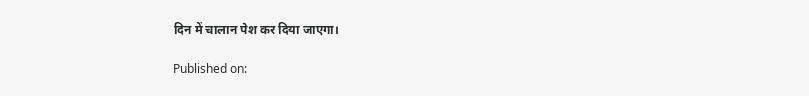दिन में चालान पेश कर दिया जाएगा।

Published on: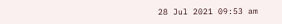28 Jul 2021 09:53 am